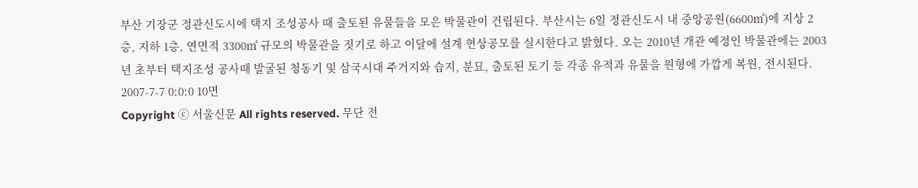부산 기장군 정관신도시에 택지 조성공사 때 출토된 유물들을 모은 박물관이 건립된다. 부산시는 6일 정관신도시 내 중앙공원(6600㎡)에 지상 2층, 지하 1층, 연면적 3300㎡ 규모의 박물관을 짓기로 하고 이달에 설계 현상공모를 실시한다고 밝혔다. 오는 2010년 개관 예정인 박물관에는 2003년 초부터 택지조성 공사때 발굴된 청동기 및 삼국시대 주거지와 습지, 분묘, 출토된 토기 등 각종 유적과 유물을 원형에 가깝게 복원, 전시된다.
2007-7-7 0:0:0 10면
Copyright ⓒ 서울신문 All rights reserved. 무단 전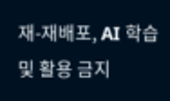재-재배포, AI 학습 및 활용 금지